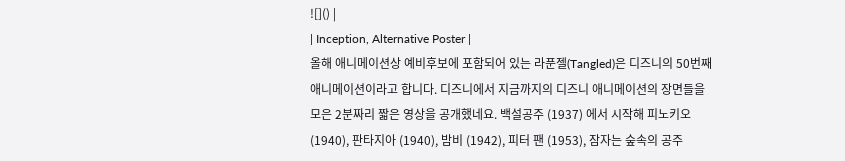![]() |
| Inception, Alternative Poster |
올해 애니메이션상 예비후보에 포함되어 있는 라푼젤(Tangled)은 디즈니의 50번째 애니메이션이라고 합니다. 디즈니에서 지금까지의 디즈니 애니메이션의 장면들을 모은 2분짜리 짧은 영상을 공개했네요. 백설공주 (1937) 에서 시작해 피노키오 (1940), 판타지아 (1940), 밤비 (1942), 피터 팬 (1953), 잠자는 숲속의 공주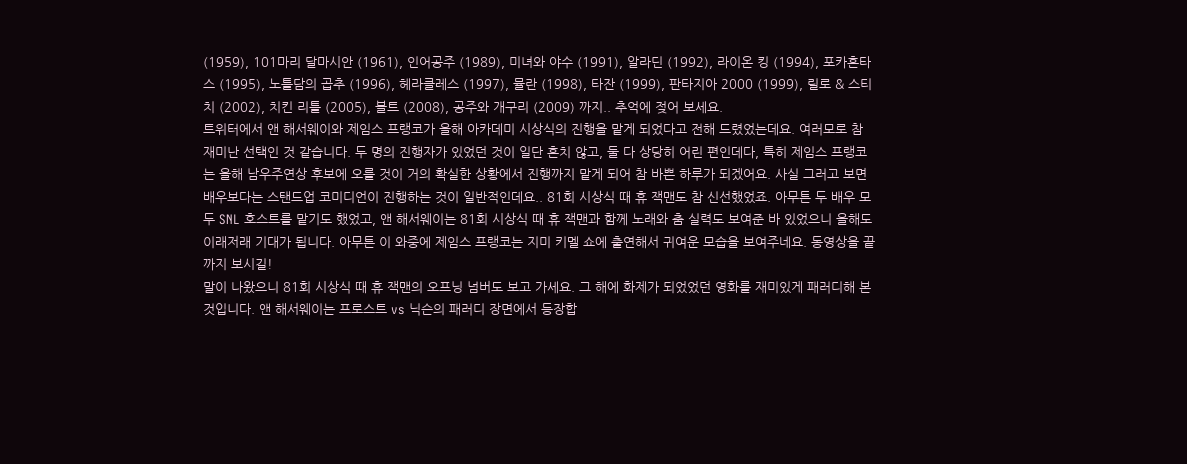(1959), 101마리 달마시안 (1961), 인어공주 (1989), 미녀와 야수 (1991), 알라딘 (1992), 라이온 킹 (1994), 포카혼타스 (1995), 노틀담의 곱추 (1996), 헤라클레스 (1997), 뮬란 (1998), 타잔 (1999), 판타지아 2000 (1999), 릴로 & 스티치 (2002), 치킨 리틀 (2005), 볼트 (2008), 공주와 개구리 (2009) 까지.. 추억에 젖어 보세요.
트위터에서 앤 해서웨이와 제임스 프랭코가 올해 아카데미 시상식의 진행을 맡게 되었다고 전해 드렸었는데요. 여러모로 참 재미난 선택인 것 같습니다. 두 명의 진행자가 있었던 것이 일단 흔치 않고, 둘 다 상당히 어린 편인데다, 특히 제임스 프랭코는 올해 남우주연상 후보에 오를 것이 거의 확실한 상황에서 진행까지 맡게 되어 참 바쁜 하루가 되겠어요. 사실 그러고 보면 배우보다는 스탠드업 코미디언이 진행하는 것이 일반적인데요.. 81회 시상식 때 휴 잭맨도 참 신선했었죠. 아무튼 두 배우 모두 SNL 호스트를 맡기도 했었고, 앤 해서웨이는 81회 시상식 때 휴 잭맨과 함께 노래와 춤 실력도 보여준 바 있었으니 올해도 이래저래 기대가 됩니다. 아무튼 이 와중에 제임스 프랭코는 지미 키멜 쇼에 출연해서 귀여운 모습을 보여주네요. 동영상을 끝까지 보시길!
말이 나왔으니 81회 시상식 때 휴 잭맨의 오프닝 넘버도 보고 가세요. 그 해에 화제가 되었었던 영화를 재미있게 패러디해 본 것입니다. 앤 해서웨이는 프로스트 vs 닉슨의 패러디 장면에서 등장합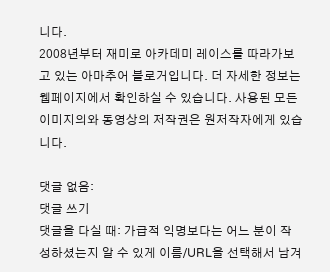니다.
2008년부터 재미로 아카데미 레이스를 따라가보고 있는 아마추어 블로거입니다. 더 자세한 정보는 웹페이지에서 확인하실 수 있습니다. 사용된 모든 이미지의와 동영상의 저작권은 원저작자에게 있습니다.

댓글 없음:
댓글 쓰기
댓글을 다실 때: 가급적 익명보다는 어느 분이 작성하셨는지 알 수 있게 이름/URL을 선택해서 남겨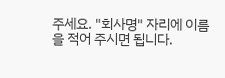주세요. "회사명" 자리에 이름을 적어 주시면 됩니다.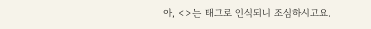아, <>는 태그로 인식되니 조심하시고요.